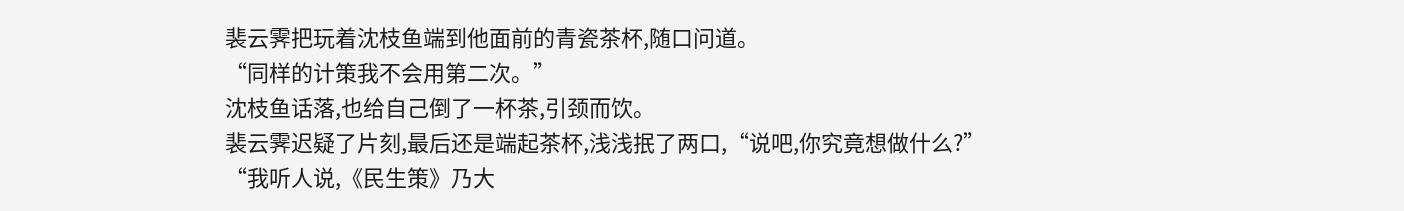裴云霁把玩着沈枝鱼端到他面前的青瓷茶杯,随口问道。
“同样的计策我不会用第二次。”
沈枝鱼话落,也给自己倒了一杯茶,引颈而饮。
裴云霁迟疑了片刻,最后还是端起茶杯,浅浅抿了两口,“说吧,你究竟想做什么?”
“我听人说,《民生策》乃大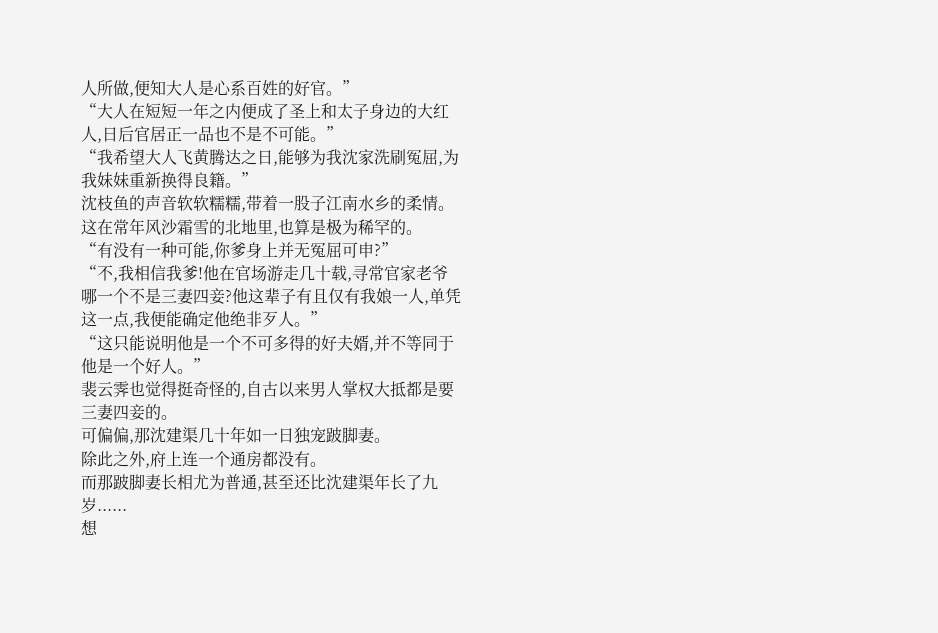人所做,便知大人是心系百姓的好官。”
“大人在短短一年之内便成了圣上和太子身边的大红人,日后官居正一品也不是不可能。”
“我希望大人飞黄腾达之日,能够为我沈家洗刷冤屈,为我妹妹重新换得良籍。”
沈枝鱼的声音软软糯糯,带着一股子江南水乡的柔情。
这在常年风沙霜雪的北地里,也算是极为稀罕的。
“有没有一种可能,你爹身上并无冤屈可申?”
“不,我相信我爹!他在官场游走几十载,寻常官家老爷哪一个不是三妻四妾?他这辈子有且仅有我娘一人,单凭这一点,我便能确定他绝非歹人。”
“这只能说明他是一个不可多得的好夫婿,并不等同于他是一个好人。”
裴云霁也觉得挺奇怪的,自古以来男人掌权大抵都是要三妻四妾的。
可偏偏,那沈建渠几十年如一日独宠跛脚妻。
除此之外,府上连一个通房都没有。
而那跛脚妻长相尤为普通,甚至还比沈建渠年长了九岁......
想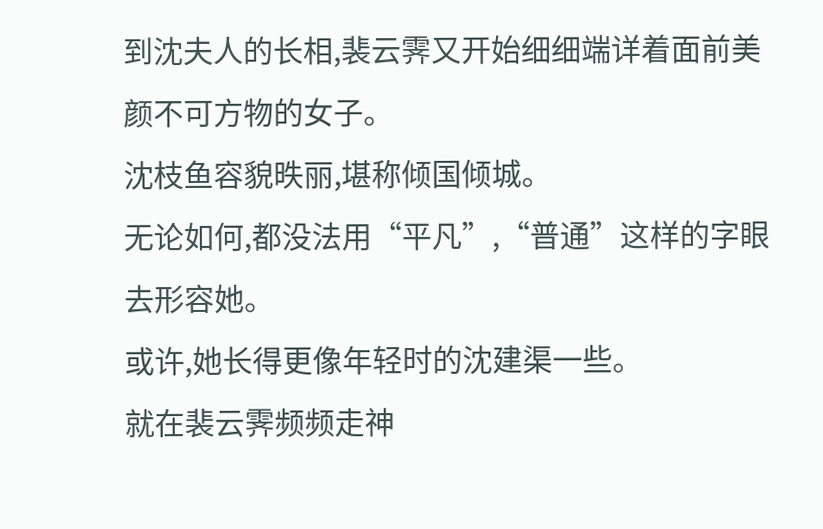到沈夫人的长相,裴云霁又开始细细端详着面前美颜不可方物的女子。
沈枝鱼容貌昳丽,堪称倾国倾城。
无论如何,都没法用“平凡”,“普通”这样的字眼去形容她。
或许,她长得更像年轻时的沈建渠一些。
就在裴云霁频频走神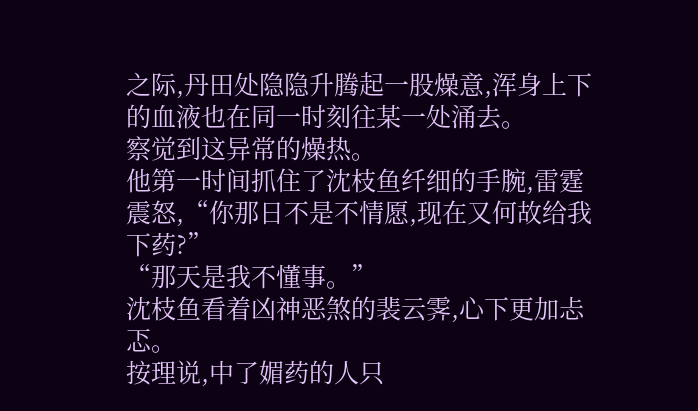之际,丹田处隐隐升腾起一股燥意,浑身上下的血液也在同一时刻往某一处涌去。
察觉到这异常的燥热。
他第一时间抓住了沈枝鱼纤细的手腕,雷霆震怒,“你那日不是不情愿,现在又何故给我下药?”
“那天是我不懂事。”
沈枝鱼看着凶神恶煞的裴云霁,心下更加忐忑。
按理说,中了媚药的人只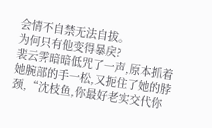会情不自禁无法自拔。
为何只有他变得暴戾?
裴云霁暗暗低咒了一声,原本抓着她腕部的手一松,又扼住了她的脖颈,“沈枝鱼,你最好老实交代你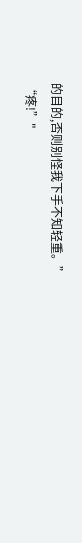的目的,否则别怪我下手不知轻重。”
“疼!”"